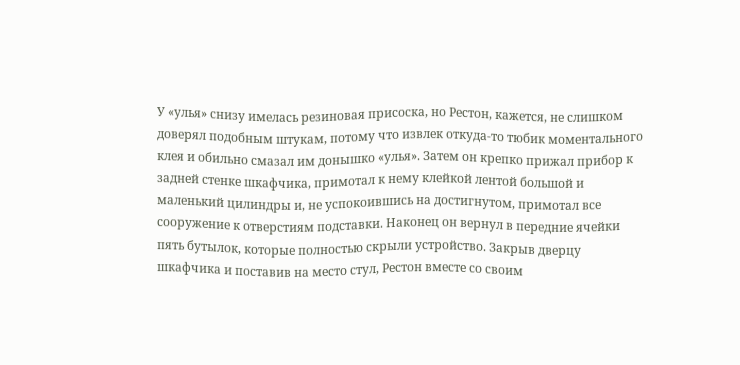У «улья» снизу имелась резиновая присоска, но Рестон, кажется, не слишком доверял подобным штукам, потому что извлек откуда-то тюбик моментального клея и обильно смазал им донышко «улья». Затем он крепко прижал прибор к задней стенке шкафчика, примотал к нему клейкой лентой большой и маленький цилиндры и, не успокоившись на достигнутом, примотал все сооружение к отверстиям подставки. Наконец он вернул в передние ячейки пять бутылок, которые полностью скрыли устройство. Закрыв дверцу шкафчика и поставив на место стул, Рестон вместе со своим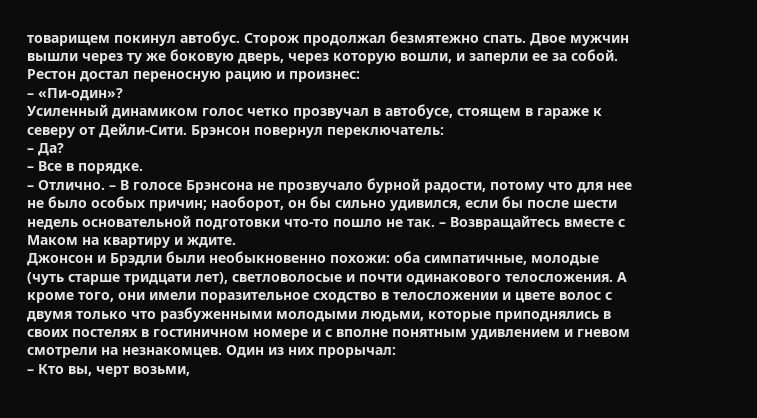товарищем покинул автобус. Сторож продолжал безмятежно спать. Двое мужчин вышли через ту же боковую дверь, через которую вошли, и заперли ее за собой.
Рестон достал переносную рацию и произнес:
– «Пи-один»?
Усиленный динамиком голос четко прозвучал в автобусе, стоящем в гараже к северу от Дейли-Сити. Брэнсон повернул переключатель:
– Да?
– Все в порядке.
– Отлично. – В голосе Брэнсона не прозвучало бурной радости, потому что для нее не было особых причин; наоборот, он бы сильно удивился, если бы после шести недель основательной подготовки что-то пошло не так. – Возвращайтесь вместе с Маком на квартиру и ждите.
Джонсон и Брэдли были необыкновенно похожи: оба симпатичные, молодые (чуть старше тридцати лет), светловолосые и почти одинакового телосложения. А кроме того, они имели поразительное сходство в телосложении и цвете волос с двумя только что разбуженными молодыми людьми, которые приподнялись в своих постелях в гостиничном номере и с вполне понятным удивлением и гневом смотрели на незнакомцев. Один из них прорычал:
– Кто вы, черт возьми,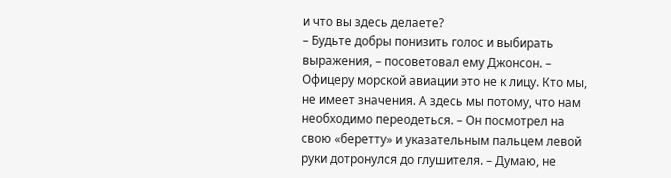и что вы здесь делаете?
– Будьте добры понизить голос и выбирать выражения, – посоветовал ему Джонсон. – Офицеру морской авиации это не к лицу. Кто мы, не имеет значения. А здесь мы потому, что нам необходимо переодеться. – Он посмотрел на свою «беретту» и указательным пальцем левой руки дотронулся до глушителя. – Думаю, не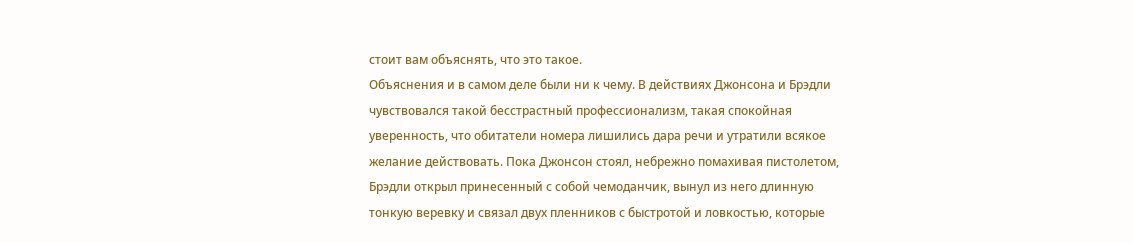стоит вам объяснять, что это такое.
Объяснения и в самом деле были ни к чему. В действиях Джонсона и Брэдли чувствовался такой бесстрастный профессионализм, такая спокойная уверенность, что обитатели номера лишились дара речи и утратили всякое желание действовать. Пока Джонсон стоял, небрежно помахивая пистолетом, Брэдли открыл принесенный с собой чемоданчик, вынул из него длинную тонкую веревку и связал двух пленников с быстротой и ловкостью, которые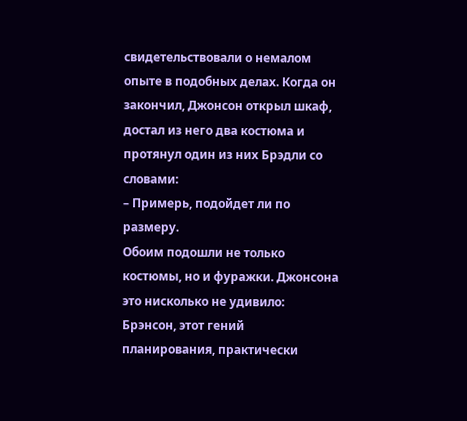свидетельствовали о немалом опыте в подобных делах. Когда он закончил, Джонсон открыл шкаф, достал из него два костюма и протянул один из них Брэдли со словами:
– Примерь, подойдет ли по размеру.
Обоим подошли не только костюмы, но и фуражки. Джонсона это нисколько не удивило: Брэнсон, этот гений планирования, практически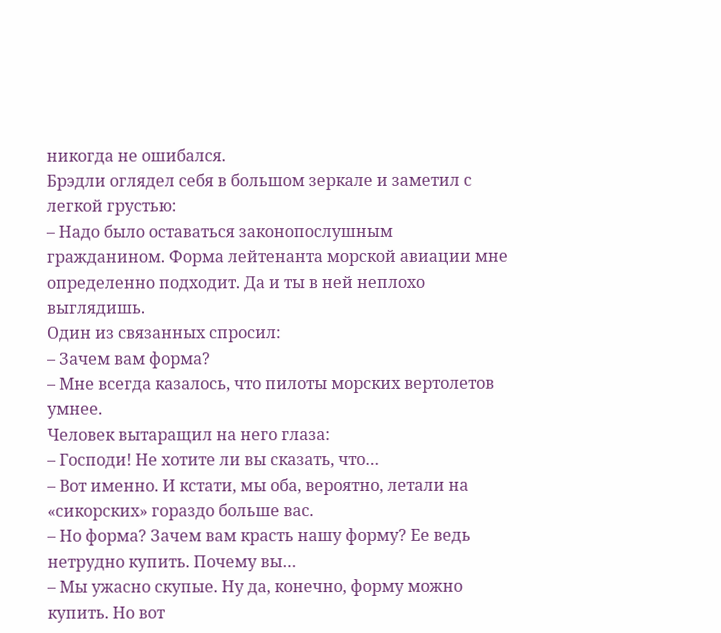никогда не ошибался.
Брэдли оглядел себя в большом зеркале и заметил с легкой грустью:
– Надо было оставаться законопослушным гражданином. Форма лейтенанта морской авиации мне определенно подходит. Да и ты в ней неплохо выглядишь.
Один из связанных спросил:
– Зачем вам форма?
– Мне всегда казалось, что пилоты морских вертолетов умнее.
Человек вытаращил на него глаза:
– Господи! Не хотите ли вы сказать, что…
– Вот именно. И кстати, мы оба, вероятно, летали на «сикорских» гораздо больше вас.
– Но форма? Зачем вам красть нашу форму? Ее ведь нетрудно купить. Почему вы…
– Мы ужасно скупые. Ну да, конечно, форму можно купить. Но вот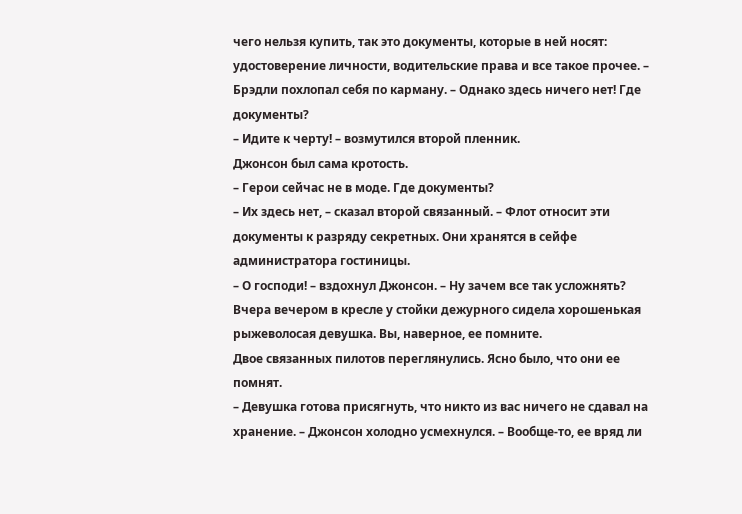чего нельзя купить, так это документы, которые в ней носят: удостоверение личности, водительские права и все такое прочее. – Брэдли похлопал себя по карману. – Однако здесь ничего нет! Где документы?
– Идите к черту! – возмутился второй пленник.
Джонсон был сама кротость.
– Герои сейчас не в моде. Где документы?
– Их здесь нет, – сказал второй связанный. – Флот относит эти документы к разряду секретных. Они хранятся в сейфе администратора гостиницы.
– О господи! – вздохнул Джонсон. – Ну зачем все так усложнять? Вчера вечером в кресле у стойки дежурного сидела хорошенькая рыжеволосая девушка. Вы, наверное, ее помните.
Двое связанных пилотов переглянулись. Ясно было, что они ее помнят.
– Девушка готова присягнуть, что никто из вас ничего не сдавал на хранение. – Джонсон холодно усмехнулся. – Вообще-то, ее вряд ли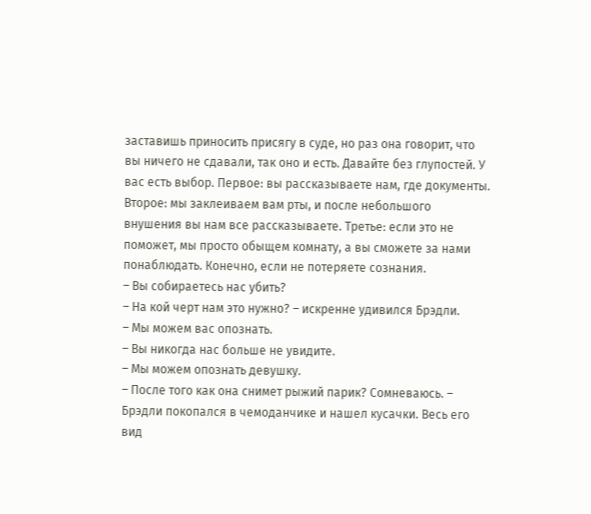заставишь приносить присягу в суде, но раз она говорит, что вы ничего не сдавали, так оно и есть. Давайте без глупостей. У вас есть выбор. Первое: вы рассказываете нам, где документы. Второе: мы заклеиваем вам рты, и после небольшого внушения вы нам все рассказываете. Третье: если это не поможет, мы просто обыщем комнату, а вы сможете за нами понаблюдать. Конечно, если не потеряете сознания.
– Вы собираетесь нас убить?
– На кой черт нам это нужно? – искренне удивился Брэдли.
– Мы можем вас опознать.
– Вы никогда нас больше не увидите.
– Мы можем опознать девушку.
– После того как она снимет рыжий парик? Сомневаюсь. – Брэдли покопался в чемоданчике и нашел кусачки. Весь его вид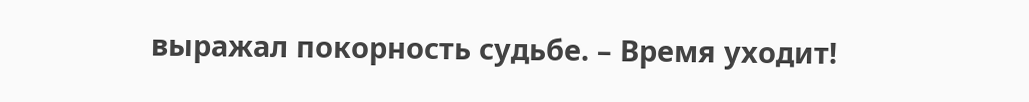выражал покорность судьбе. – Время уходит!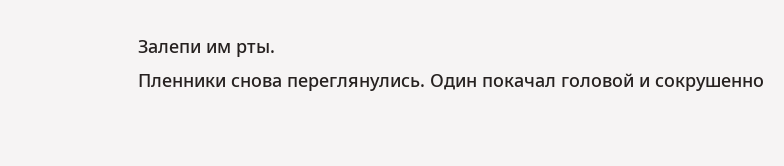Залепи им рты.
Пленники снова переглянулись. Один покачал головой и сокрушенно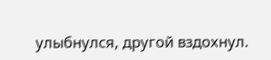улыбнулся, другой вздохнул.